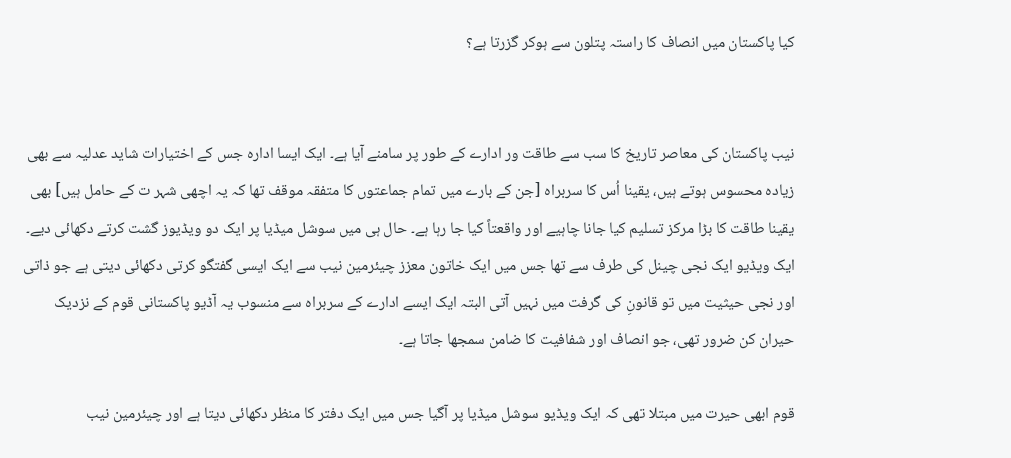کیا پاکستان میں انصاف کا راستہ پتلون سے ہوکر گزرتا ہے؟


نیب پاکستان کی معاصر تاریخ کا سب سے طاقت ور ادارے کے طور پر سامنے آیا ہے۔ ایک ایسا ادارہ جس کے اختیارات شاید عدلیہ سے بھی زیادہ محسوس ہوتے ہیں، یقینا اُس کا سربراہ [جن کے بارے میں تمام جماعتوں کا متفقہ موقف تھا کہ یہ اچھی شہر ت کے حامل ہیں] بھی یقینا طاقت کا بڑا مرکز تسلیم کیا جانا چاہیے اور واقعتاً کیا جا رہا ہے۔ حال ہی میں سوشل میڈیا پر ایک دو ویڈیوز گشت کرتے دکھائی دیے۔ ایک ویڈیو ایک نجی چینل کی طرف سے تھا جس میں ایک خاتون معزز چیئرمین نیب سے ایک ایسی گفتگو کرتی دکھائی دیتی ہے جو ذاتی اور نجی حیثیت میں تو قانونِ کی گرفت میں نہیں آتی البتہ ایک ایسے ادارے کے سربراہ سے منسوب یہ آڈیو پاکستانی قوم کے نزدیک حیران کن ضرور تھی، جو انصاف اور شفافیت کا ضامن سمجھا جاتا ہے۔

قوم ابھی حیرت میں مبتلا تھی کہ ایک ویڈیو سوشل میڈیا پر آگیا جس میں ایک دفتر کا منظر دکھائی دیتا ہے اور چیئرمین نیب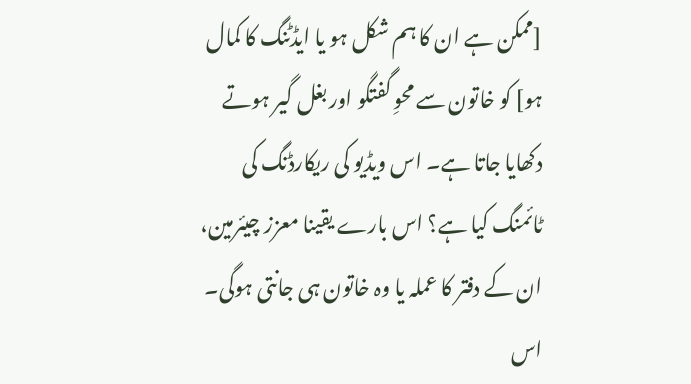[ممکن ہے ان کا ہم شکل ہو یا ایڈٹنگ کا کمال ہو] کو خاتون سے محوِ گفتگو اور بغل گیر ہوتے دکھایا جاتا ہے۔ اس ویڈیو کی ریکارڈنگ کی ٹائمنگ کیا ہے؟ اس بارے یقینا معزز چیئرمین، ان کے دفتر کا عملہ یا وہ خاتون ہی جانتی ہوگی۔ اس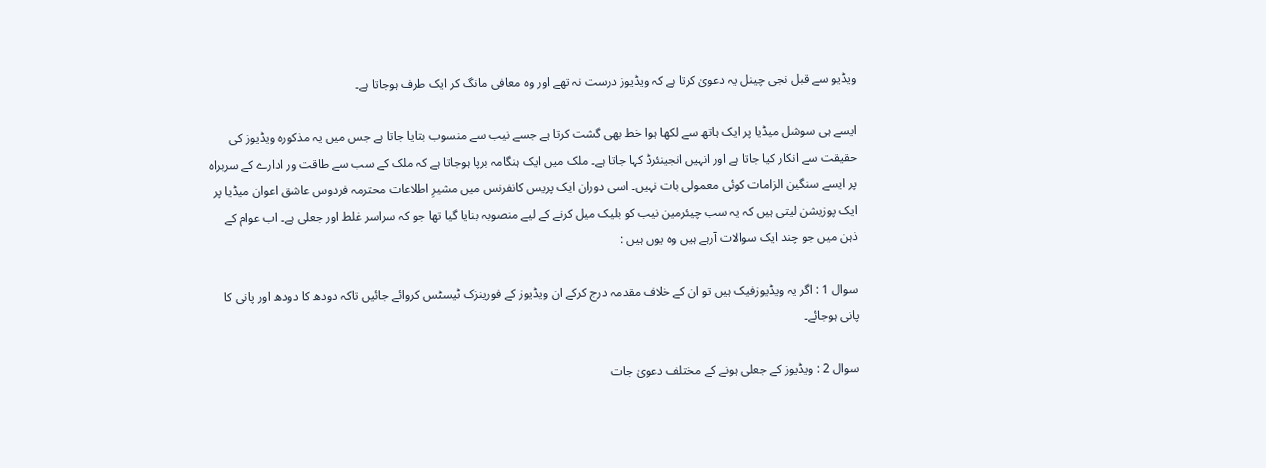ویڈیو سے قبل نجی چینل یہ دعویٰ کرتا ہے کہ ویڈیوز درست نہ تھے اور وہ معافی مانگ کر ایک طرف ہوجاتا ہے۔

ایسے ہی سوشل میڈیا پر ایک ہاتھ سے لکھا ہوا خط بھی گشت کرتا ہے جسے نیب سے منسوب بتایا جاتا ہے جس میں یہ مذکورہ ویڈیوز کی حقیقت سے انکار کیا جاتا ہے اور انہیں انجینئرڈ کہا جاتا ہے۔ ملک میں ایک ہنگامہ برپا ہوجاتا ہے کہ ملک کے سب سے طاقت ور ادارے کے سربراہ پر ایسے سنگین الزامات کوئی معمولی بات نہیں۔ اسی دوران ایک پریس کانفرنس میں مشیرِ اطلاعات محترمہ فردوس عاشق اعوان میڈیا پر ایک پوزیشن لیتی ہیں کہ یہ سب چیئرمین نیب کو بلیک میل کرنے کے لیے منصوبہ بنایا گیا تھا جو کہ سراسر غلط اور جعلی ہے۔ اب عوام کے ذہن میں جو چند ایک سوالات آرہے ہیں وہ یوں ہیں :

سوال 1 : اگر یہ ویڈیوزفیک ہیں تو ان کے خلاف مقدمہ درج کرکے ان ویڈیوز کے فورینزک ٹیسٹس کروائے جائیں تاکہ دودھ کا دودھ اور پانی کا پانی ہوجائے۔

سوال 2 : ویڈیوز کے جعلی ہونے کے مختلف دعویٰ جات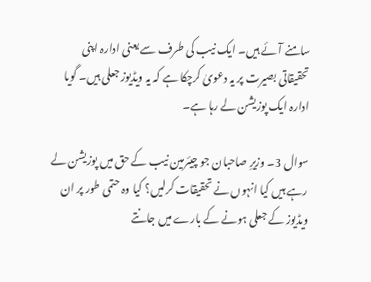سامنے آئے ہیں۔ ایک نیب کی طرف سے یعنی ادارہ اپنی تحقیقاتی بصیرت پر یہ دعویٰ کرچکا ہے کہ یہ ویڈیوز جعلی ہیں۔ گویا ادارہ ایک پوزیشن لے رہا ہے۔

سوال 3۔ وزیرِ صاحبان جو چیئرمین نیب کے حق میں پوزیشن لے رہے ہیں کیا انہوں نے تحقیقات کرلیں؟ کیا وہ حتمی طور پر ان ویڈیوز کے جعلی ہونے کے بارے میں جانتے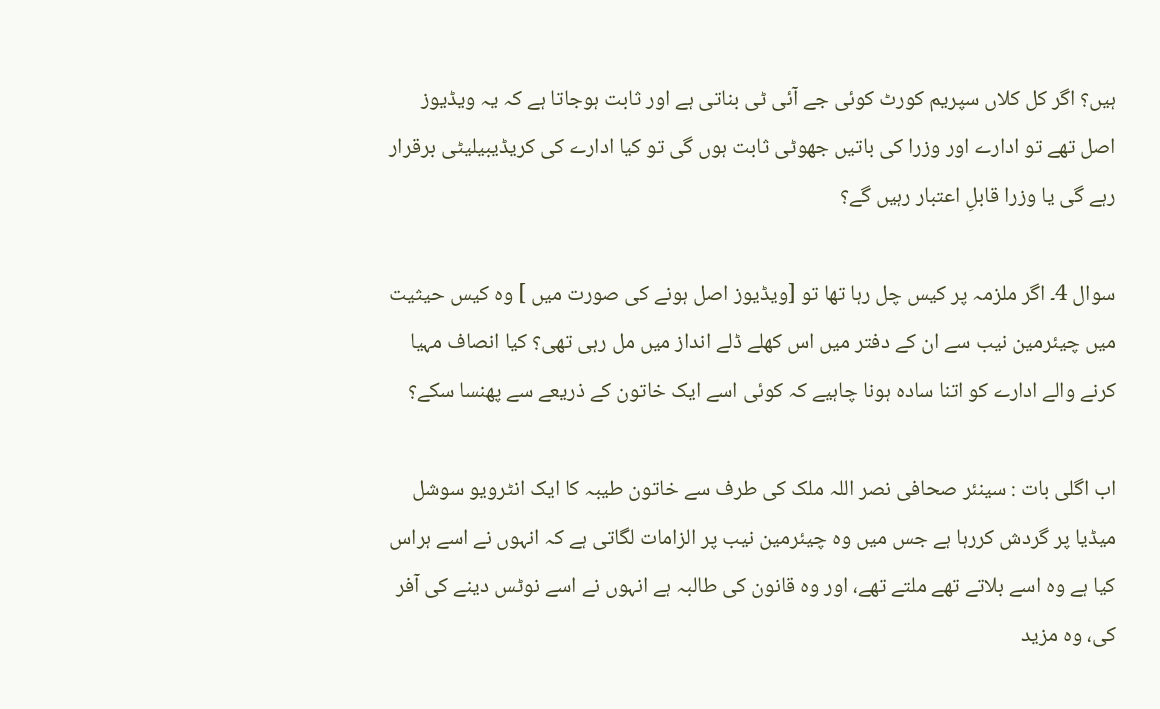ہیں؟ اگر کل کلاں سپریم کورٹ کوئی جے آئی ٹی بناتی ہے اور ثابت ہوجاتا ہے کہ یہ ویڈیوز اصل تھے تو ادارے اور وزرا کی باتیں جھوٹی ثابت ہوں گی تو کیا ادارے کی کریڈیبیلیٹی برقرار رہے گی یا وزرا قابلِ اعتبار رہیں گے؟

سوال 4۔ اگر ملزمہ پر کیس چل رہا تھا تو [ویڈیوز اصل ہونے کی صورت میں ] وہ کیس حیثیت میں چیئرمین نیب سے ان کے دفتر میں اس کھلے ڈلے انداز میں مل رہی تھی؟ کیا انصاف مہیا کرنے والے ادارے کو اتنا سادہ ہونا چاہیے کہ کوئی اسے ایک خاتون کے ذریعے سے پھنسا سکے؟

اب اگلی بات : سینئر صحافی نصر اللہ ملک کی طرف سے خاتون طیبہ کا ایک انٹرویو سوشل میڈیا پر گردش کررہا ہے جس میں وہ چیئرمین نیب پر الزامات لگاتی ہے کہ انہوں نے اسے ہراس کیا ہے وہ اسے بلاتے تھے ملتے تھے، اور وہ قانون کی طالبہ ہے انہوں نے اسے نوٹس دینے کی آفر کی، وہ مزید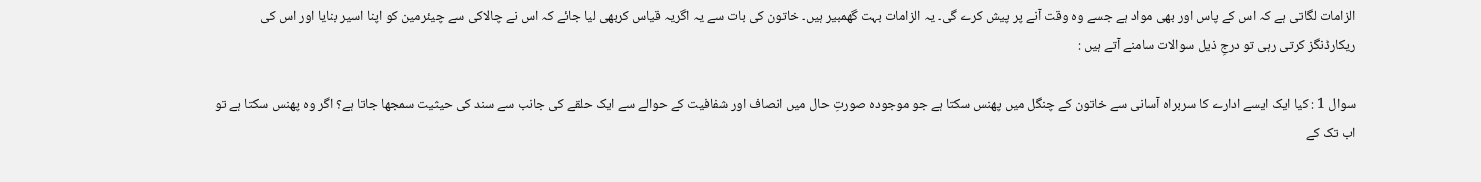الزامات لگاتی ہے کہ اس کے پاس اور بھی مواد ہے جسے وہ وقت آنے پر پیش کرے گی۔ یہ الزامات بہت گھمبیر ہیں۔ خاتون کی بات سے یہ اگریہ قیاس کربھی لیا جائے کہ اس نے چالاکی سے چیئرمین کو اپنا اسیر بنایا اور اس کی ریکارڈنگز کرتی رہی تو درجِ ذیل سوالات سامنے آتے ہیں :

سوال 1 : کیا ایک ایسے ادارے کا سربراہ آسانی سے خاتون کے چنگل میں پھنس سکتا ہے جو موجودہ صورتِ حال میں انصاف اور شفافیت کے حوالے سے ایک حلقے کی جانب سے سند کی حیثیت سمجھا جاتا ہے؟ اگر وہ پھنس سکتا ہے تو اب تک کے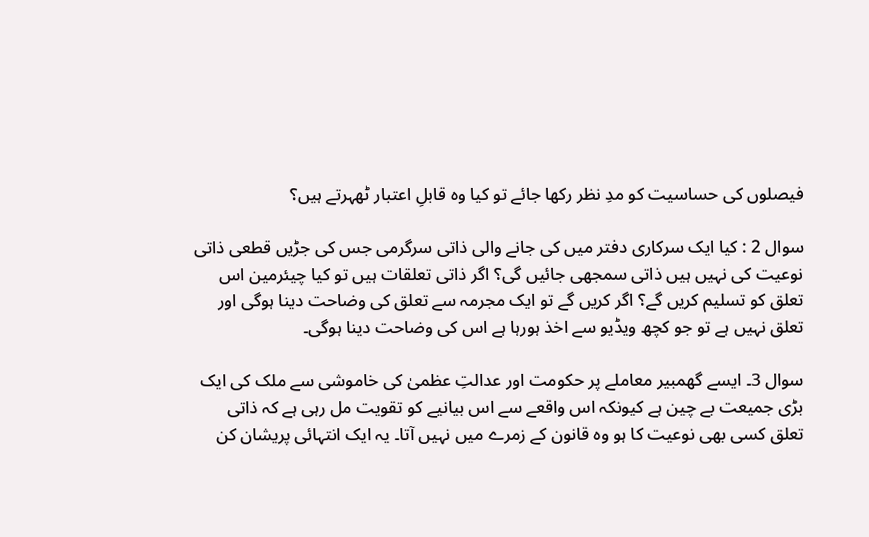فیصلوں کی حساسیت کو مدِ نظر رکھا جائے تو کیا وہ قابلِ اعتبار ٹھہرتے ہیں؟

سوال 2 : کیا ایک سرکاری دفتر میں کی جانے والی ذاتی سرگرمی جس کی جڑیں قطعی ذاتی نوعیت کی نہیں ہیں ذاتی سمجھی جائیں گی؟ اگر ذاتی تعلقات ہیں تو کیا چیئرمین اس تعلق کو تسلیم کریں گے؟ اگر کریں گے تو ایک مجرمہ سے تعلق کی وضاحت دینا ہوگی اور تعلق نہیں ہے تو جو کچھ ویڈیو سے اخذ ہورہا ہے اس کی وضاحت دینا ہوگی۔

سوال 3۔ ایسے گھمبیر معاملے پر حکومت اور عدالتِ عظمیٰ کی خاموشی سے ملک کی ایک بڑی جمیعت بے چین ہے کیونکہ اس واقعے سے اس بیانیے کو تقویت مل رہی ہے کہ ذاتی تعلق کسی بھی نوعیت کا ہو وہ قانون کے زمرے میں نہیں آتا۔ یہ ایک انتہائی پریشان کن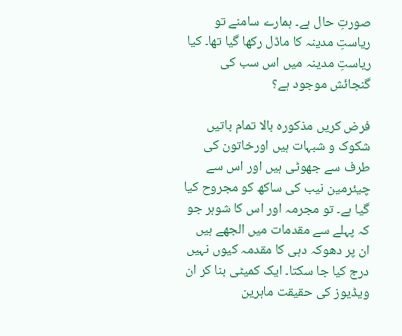صورتِ حال ہے۔ ہمارے سامنے تو ریاستِ مدینہ کا ماڈل رکھا گیا تھا۔ کیا ریاستِ مدینہ میں اس سب کی گنجائش موجود ہے؟

فرض کریں مذکورہ بالا تمام باتیں شکوک و شبہات ہیں اورخاتون کی طرف سے جھوٹی ہیں اور اس سے چیئرمین نیب کی ساکھ کو مجروح کیا گیا ہے۔ تو مجرمہ اور اس کا شوہر جو کہ پہلے سے مقدمات میں الجھے ہیں ان پر دھوکہ دہی کا مقدمہ کیوں نہیں درج کیا جا سکتا۔ ایک کمیٹی بنا کر ان ویڈیوز کی حقیقت ماہرین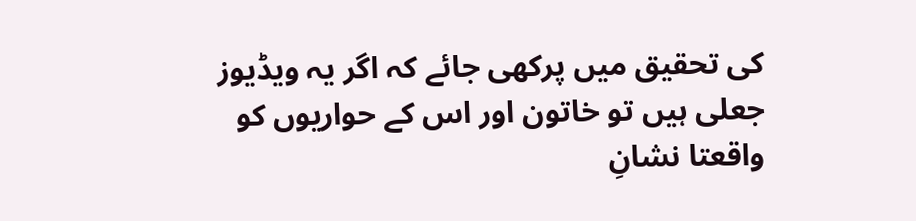کی تحقیق میں پرکھی جائے کہ اگر یہ ویڈیوز جعلی ہیں تو خاتون اور اس کے حواریوں کو واقعتا نشانِ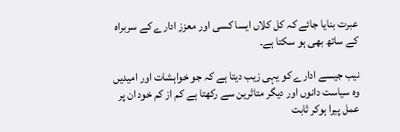عبرت بنایا جائے کہ کل کلاں ایسا کسی اور معزز ادارے کے سربراہ کے ساتھ بھی ہو سکتا ہے۔

نیب جیسے ادارے کو یہی زیب دیتا ہے کہ جو خواہشات اور امیدیں وہ سیاست دانوں اور دیگر متاثرین سے رکھتا ہے کم از کم خود ان پر عمل پیرا ہوکر ثابت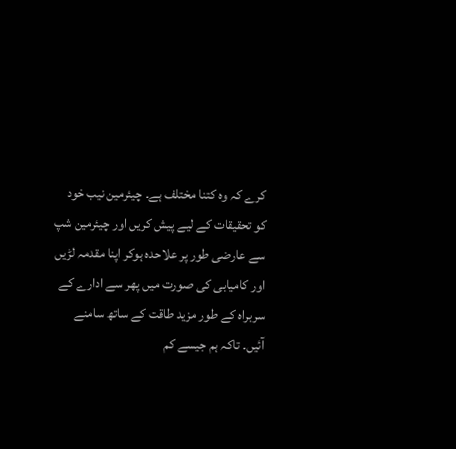کرے کہ وہ کتنا مختلف ہے۔ چیئرمین نیب خود کو تحقیقات کے لیے پیش کریں اور چیئرمین شپ سے عارضی طور پر علاحدہ ہوکر اپنا مقدمہ لڑیں اور کامیابی کی صورت میں پھر سے ادارے کے سربراہ کے طور مزید طاقت کے ساتھ سامنے آئیں۔ تاکہ ہم جیسے کم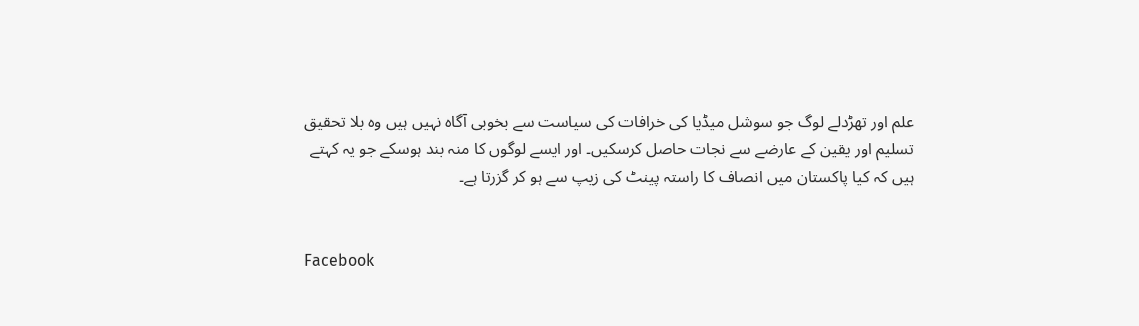علم اور تھڑدلے لوگ جو سوشل میڈیا کی خرافات کی سیاست سے بخوبی آگاہ نہیں ہیں وہ بلا تحقیق تسلیم اور یقین کے عارضے سے نجات حاصل کرسکیں۔ اور ایسے لوگوں کا منہ بند ہوسکے جو یہ کہتے ہیں کہ کیا پاکستان میں انصاف کا راستہ پینٹ کی زیپ سے ہو کر گزرتا ہے۔


Facebook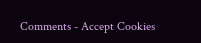Comments - Accept Cookies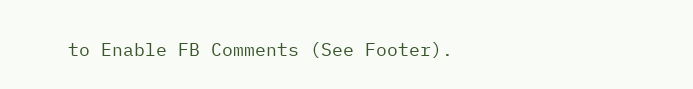to Enable FB Comments (See Footer).